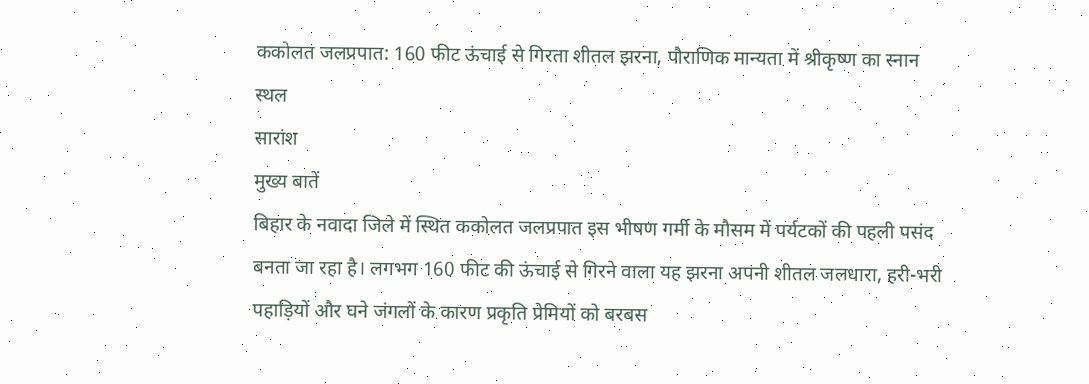ककोलत जलप्रपात: 160 फीट ऊंचाई से गिरता शीतल झरना, पौराणिक मान्यता में श्रीकृष्ण का स्नान स्थल
सारांश
मुख्य बातें
बिहार के नवादा जिले में स्थित ककोलत जलप्रपात इस भीषण गर्मी के मौसम में पर्यटकों की पहली पसंद बनता जा रहा है। लगभग 160 फीट की ऊंचाई से गिरने वाला यह झरना अपनी शीतल जलधारा, हरी-भरी पहाड़ियों और घने जंगलों के कारण प्रकृति प्रेमियों को बरबस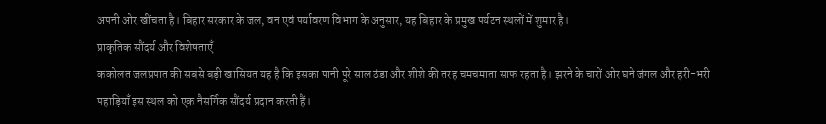अपनी ओर खींचता है। बिहार सरकार के जल, वन एवं पर्यावरण विभाग के अनुसार, यह बिहार के प्रमुख पर्यटन स्थलों में शुमार है।
प्राकृतिक सौंदर्य और विशेषताएँ
ककोलत जलप्रपात की सबसे बड़ी खासियत यह है कि इसका पानी पूरे साल ठंडा और शीशे की तरह चमचमाता साफ रहता है। झरने के चारों ओर घने जंगल और हरी-भरी पहाड़ियाँ इस स्थल को एक नैसर्गिक सौंदर्य प्रदान करती हैं।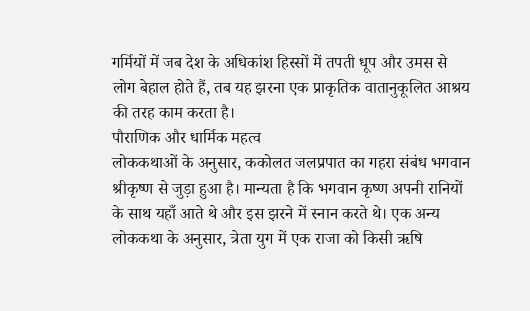गर्मियों में जब देश के अधिकांश हिस्सों में तपती धूप और उमस से लोग बेहाल होते हैं, तब यह झरना एक प्राकृतिक वातानुकूलित आश्रय की तरह काम करता है।
पौराणिक और धार्मिक महत्व
लोककथाओं के अनुसार, ककोलत जलप्रपात का गहरा संबंध भगवान श्रीकृष्ण से जुड़ा हुआ है। मान्यता है कि भगवान कृष्ण अपनी रानियों के साथ यहाँ आते थे और इस झरने में स्नान करते थे। एक अन्य लोककथा के अनुसार, त्रेता युग में एक राजा को किसी ऋषि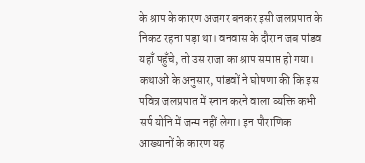के श्राप के कारण अजगर बनकर इसी जलप्रपात के निकट रहना पड़ा था। वनवास के दौरान जब पांडव यहाँ पहुँचे, तो उस राजा का श्राप समाप्त हो गया। कथाओं के अनुसार, पांडवों ने घोषणा की कि इस पवित्र जलप्रपात में स्नान करने वाला व्यक्ति कभी सर्प योनि में जन्म नहीं लेगा। इन पौराणिक आख्यानों के कारण यह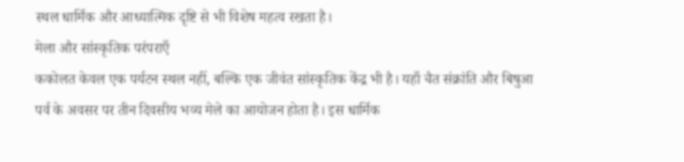स्थल धार्मिक और आध्यात्मिक दृष्टि से भी विशेष महत्व रखता है।
मेला और सांस्कृतिक परंपराएँ
ककोलत केवल एक पर्यटन स्थल नहीं, बल्कि एक जीवंत सांस्कृतिक केंद्र भी है। यहाँ चैत संक्रांति और बिषुआ पर्व के अवसर पर तीन दिवसीय भव्य मेले का आयोजन होता है। इस धार्मिक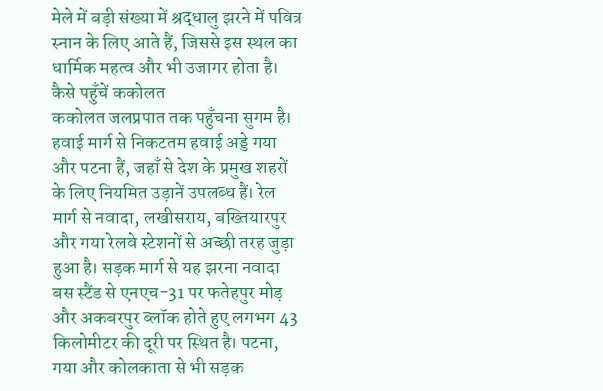मेले में बड़ी संख्या में श्रद्धालु झरने में पवित्र स्नान के लिए आते हैं, जिससे इस स्थल का धार्मिक महत्व और भी उजागर होता है।
कैसे पहुँचें ककोलत
ककोलत जलप्रपात तक पहुँचना सुगम है। हवाई मार्ग से निकटतम हवाई अड्डे गया और पटना हैं, जहाँ से देश के प्रमुख शहरों के लिए नियमित उड़ानें उपलब्ध हैं। रेल मार्ग से नवादा, लखीसराय, बख्तियारपुर और गया रेलवे स्टेशनों से अच्छी तरह जुड़ा हुआ है। सड़क मार्ग से यह झरना नवादा बस स्टैंड से एनएच-31 पर फतेहपुर मोड़ और अकबरपुर ब्लॉक होते हुए लगभग 43 किलोमीटर की दूरी पर स्थित है। पटना, गया और कोलकाता से भी सड़क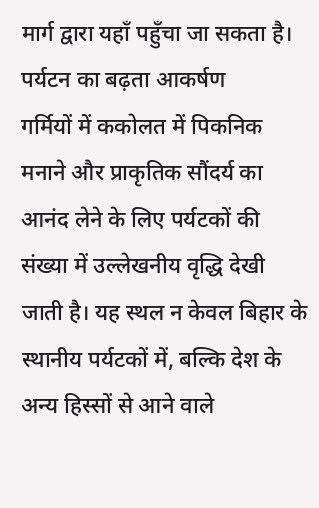मार्ग द्वारा यहाँ पहुँचा जा सकता है।
पर्यटन का बढ़ता आकर्षण
गर्मियों में ककोलत में पिकनिक मनाने और प्राकृतिक सौंदर्य का आनंद लेने के लिए पर्यटकों की संख्या में उल्लेखनीय वृद्धि देखी जाती है। यह स्थल न केवल बिहार के स्थानीय पर्यटकों में, बल्कि देश के अन्य हिस्सों से आने वाले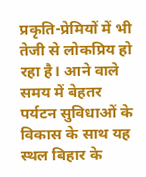प्रकृति-प्रेमियों में भी तेजी से लोकप्रिय हो रहा है। आने वाले समय में बेहतर पर्यटन सुविधाओं के विकास के साथ यह स्थल बिहार के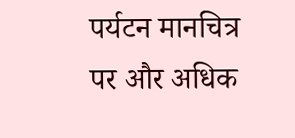पर्यटन मानचित्र पर और अधिक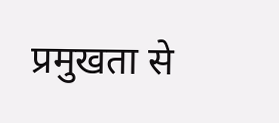प्रमुखता से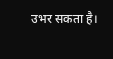उभर सकता है।